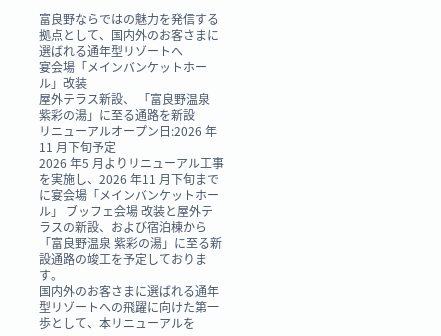富良野ならではの魅力を発信する拠点として、国内外のお客さまに選ばれる通年型リゾートへ
宴会場「メインバンケットホール」改装
屋外テラス新設、 「富良野温泉 紫彩の湯」に至る通路を新設
リニューアルオープン日:2026 年11 月下旬予定
2026 年5 月よりリニューアル工事を実施し、2026 年11 月下旬までに宴会場「メインバンケットホール」 ブッフェ会場 改装と屋外テラスの新設、および宿泊棟から「富良野温泉 紫彩の湯」に至る新設通路の竣工を予定しております。
国内外のお客さまに選ばれる通年型リゾートへの飛躍に向けた第一歩として、本リニューアルを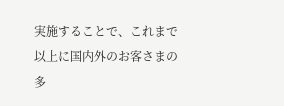実施することで、これまで以上に国内外のお客さまの多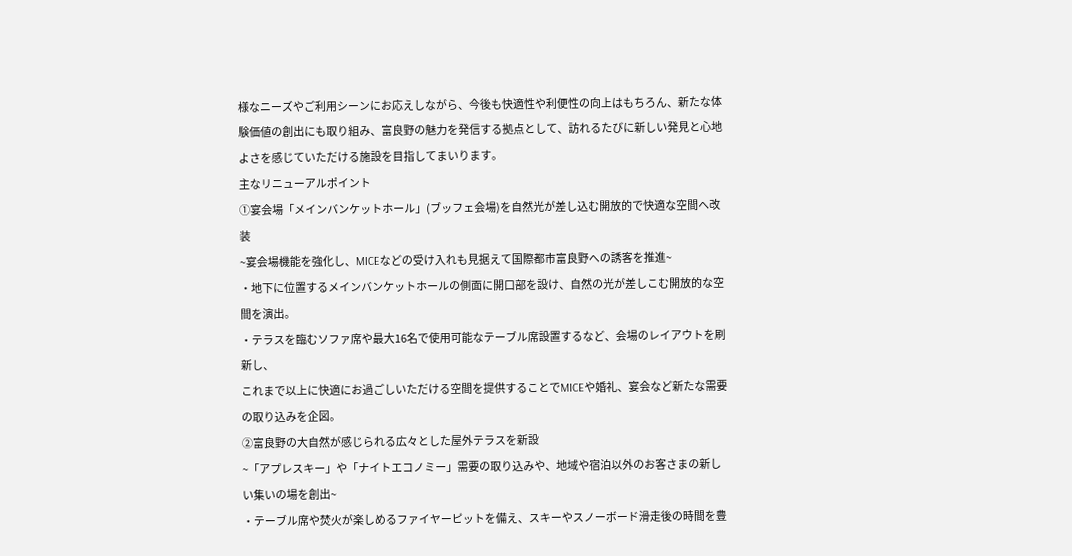様なニーズやご利用シーンにお応えしながら、今後も快適性や利便性の向上はもちろん、新たな体験価値の創出にも取り組み、富良野の魅力を発信する拠点として、訪れるたびに新しい発見と心地よさを感じていただける施設を目指してまいります。
主なリニューアルポイント
①宴会場「メインバンケットホール」(ブッフェ会場)を自然光が差し込む開放的で快適な空間へ改装
~宴会場機能を強化し、MICEなどの受け入れも見据えて国際都市富良野への誘客を推進~
・地下に位置するメインバンケットホールの側面に開口部を設け、自然の光が差しこむ開放的な空間を演出。
・テラスを臨むソファ席や最大16名で使用可能なテーブル席設置するなど、会場のレイアウトを刷新し、
これまで以上に快適にお過ごしいただける空間を提供することでMICEや婚礼、宴会など新たな需要の取り込みを企図。
②富良野の大自然が感じられる広々とした屋外テラスを新設
~「アプレスキー」や「ナイトエコノミー」需要の取り込みや、地域や宿泊以外のお客さまの新しい集いの場を創出~
・テーブル席や焚火が楽しめるファイヤーピットを備え、スキーやスノーボード滑走後の時間を豊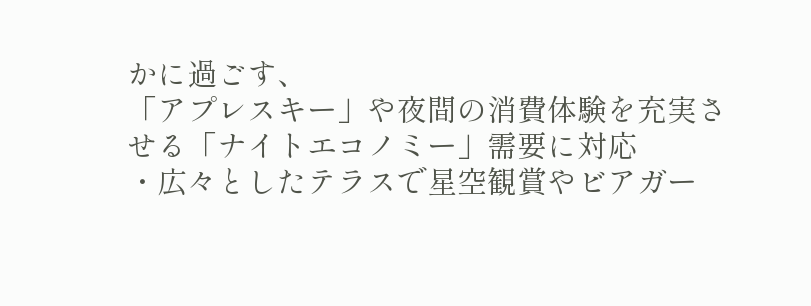かに過ごす、
「アプレスキー」や夜間の消費体験を充実させる「ナイトエコノミー」需要に対応
・広々としたテラスで星空観賞やビアガー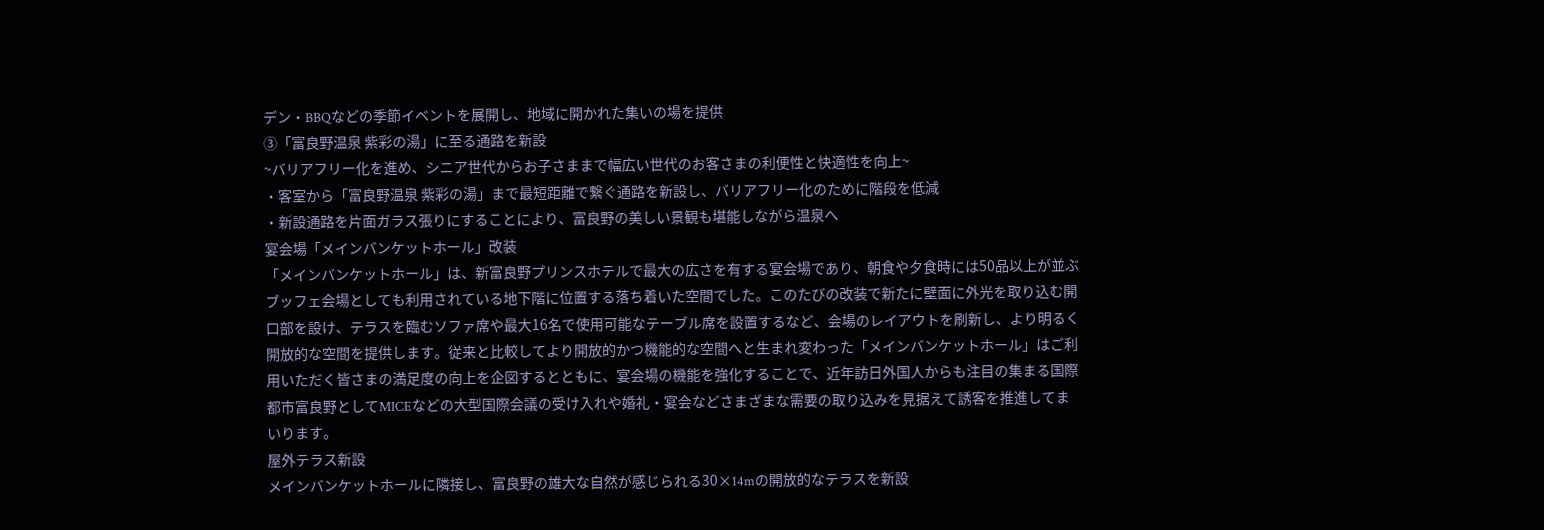デン・BBQなどの季節イベントを展開し、地域に開かれた集いの場を提供
③「富良野温泉 紫彩の湯」に至る通路を新設
~バリアフリー化を進め、シニア世代からお子さままで幅広い世代のお客さまの利便性と快適性を向上~
・客室から「富良野温泉 紫彩の湯」まで最短距離で繋ぐ通路を新設し、バリアフリー化のために階段を低減
・新設通路を片面ガラス張りにすることにより、富良野の美しい景観も堪能しながら温泉へ
宴会場「メインバンケットホール」改装
「メインバンケットホール」は、新富良野プリンスホテルで最大の広さを有する宴会場であり、朝食や夕食時には50品以上が並ぶブッフェ会場としても利用されている地下階に位置する落ち着いた空間でした。このたびの改装で新たに壁面に外光を取り込む開口部を設け、テラスを臨むソファ席や最大16名で使用可能なテーブル席を設置するなど、会場のレイアウトを刷新し、より明るく開放的な空間を提供します。従来と比較してより開放的かつ機能的な空間へと生まれ変わった「メインバンケットホール」はご利用いただく皆さまの満足度の向上を企図するとともに、宴会場の機能を強化することで、近年訪日外国人からも注目の集まる国際都市富良野としてMICEなどの大型国際会議の受け入れや婚礼・宴会などさまざまな需要の取り込みを見据えて誘客を推進してまいります。
屋外テラス新設
メインバンケットホールに隣接し、富良野の雄大な自然が感じられる30×14mの開放的なテラスを新設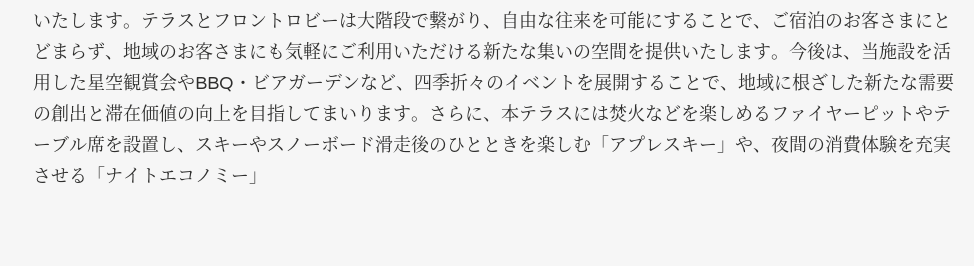いたします。テラスとフロントロビーは大階段で繋がり、自由な往来を可能にすることで、ご宿泊のお客さまにとどまらず、地域のお客さまにも気軽にご利用いただける新たな集いの空間を提供いたします。今後は、当施設を活用した星空観賞会やBBQ・ビアガーデンなど、四季折々のイベントを展開することで、地域に根ざした新たな需要の創出と滞在価値の向上を目指してまいります。さらに、本テラスには焚火などを楽しめるファイヤーピットやテーブル席を設置し、スキーやスノーボード滑走後のひとときを楽しむ「アプレスキー」や、夜間の消費体験を充実させる「ナイトエコノミー」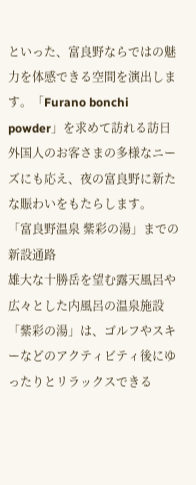といった、富良野ならではの魅力を体感できる空間を演出します。「Furano bonchi powder」を求めて訪れる訪日外国人のお客さまの多様なニーズにも応え、夜の富良野に新たな賑わいをもたらします。
「富良野温泉 紫彩の湯」までの新設通路
雄大な十勝岳を望む露天風呂や広々とした内風呂の温泉施設「紫彩の湯」は、ゴルフやスキーなどのアクティビティ後にゆったりとリラックスできる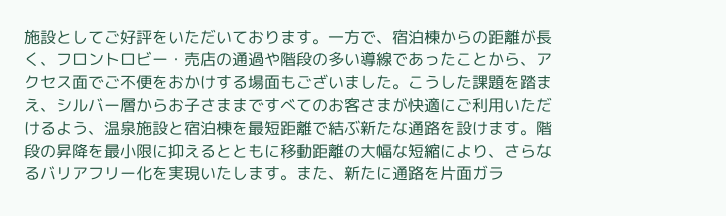施設としてご好評をいただいております。一方で、宿泊棟からの距離が長く、フロントロビー・売店の通過や階段の多い導線であったことから、アクセス面でご不便をおかけする場面もございました。こうした課題を踏まえ、シルバー層からお子さままですべてのお客さまが快適にご利用いただけるよう、温泉施設と宿泊棟を最短距離で結ぶ新たな通路を設けます。階段の昇降を最小限に抑えるとともに移動距離の大幅な短縮により、さらなるバリアフリー化を実現いたします。また、新たに通路を片面ガラ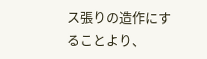ス張りの造作にすることより、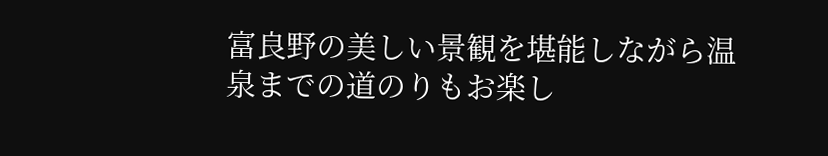富良野の美しい景観を堪能しながら温泉までの道のりもお楽し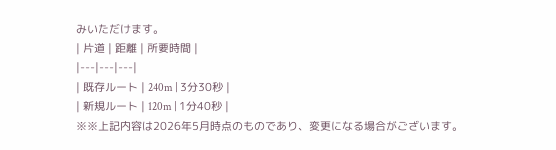みいただけます。
| 片道 | 距離 | 所要時間 |
|---|---|---|
| 既存ルート | 240m | 3分30秒 |
| 新規ルート | 120m | 1分40秒 |
※※上記内容は2026年5月時点のものであり、変更になる場合がございます。